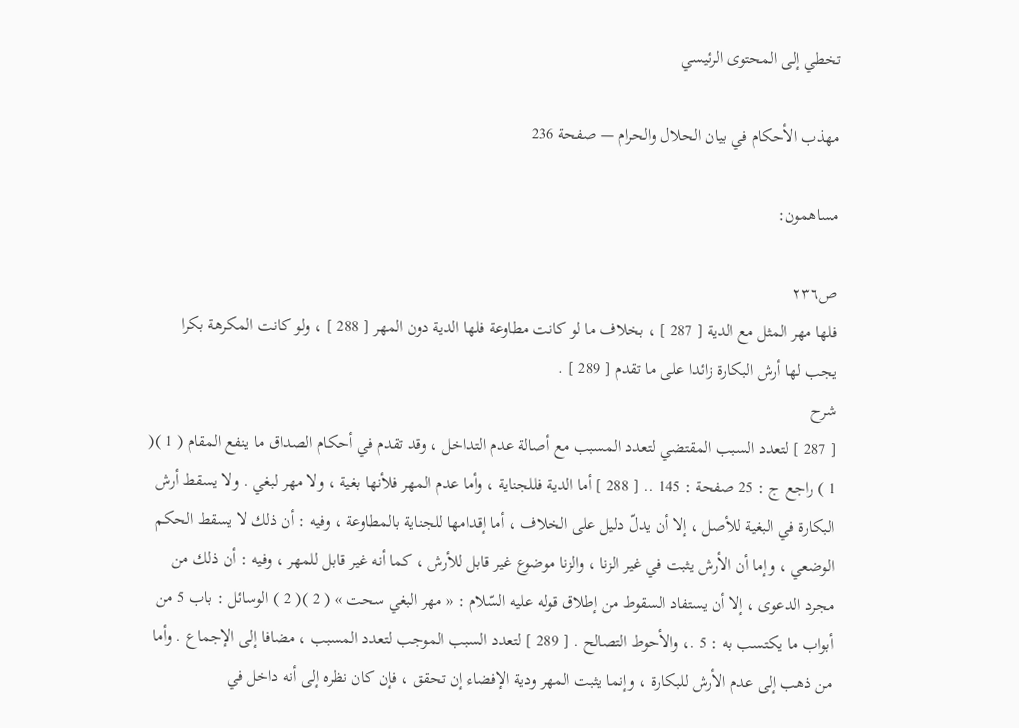تخطي إلى المحتوى الرئيسي

مهذب الأحكام في بيان الحلال والحرام — صفحة 236

مساهمون:

ص٢٣٦
فلها مهر المثل مع الدية [ 287 ] ، بخلاف ما لو كانت مطاوعة فلها الدية دون المهر [ 288 ] ، ولو كانت المكرهة بكرا يجب لها أرش البكارة زائدا على ما تقدم [ 289 ] .
شرح
[ 287 ] لتعدد السبب المقتضي لتعدد المسبب مع أصالة عدم التداخل ، وقد تقدم في أحكام الصداق ما ينفع المقام ( 1 )( 1 ) راجع ج : 25 صفحة : 145 .. [ 288 ] أما الدية فللجناية ، وأما عدم المهر فلأنها بغية ، ولا مهر لبغي . ولا يسقط أرش البكارة في البغية للأصل ، إلا أن يدلّ دليل على الخلاف ، أما إقدامها للجناية بالمطاوعة ، وفيه : أن ذلك لا يسقط الحكم الوضعي ، وإما أن الأرش يثبت في غير الزنا ، والزنا موضوع غير قابل للأرش ، كما أنه غير قابل للمهر ، وفيه : أن ذلك من مجرد الدعوى ، إلا أن يستفاد السقوط من إطلاق قوله عليه السّلام : « مهر البغي سحت » ( 2 )( 2 ) الوسائل : باب 5 من أبواب ما يكتسب به : 5 .، والأحوط التصالح . [ 289 ] لتعدد السبب الموجب لتعدد المسبب ، مضافا إلى الإجماع . وأما من ذهب إلى عدم الأرش للبكارة ، وإنما يثبت المهر ودية الإفضاء إن تحقق ، فإن كان نظره إلى أنه داخل في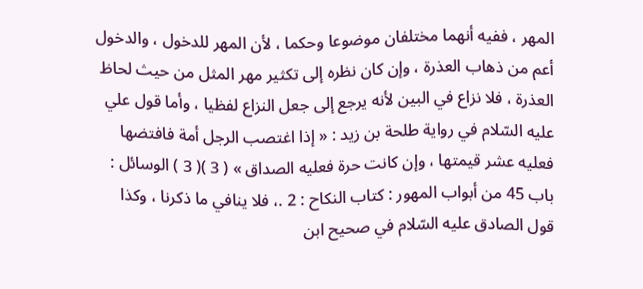المهر ، ففيه أنهما مختلفان موضوعا وحكما ، لأن المهر للدخول ، والدخول أعم من ذهاب العذرة ، وإن كان نظره إلى تكثير مهر المثل من حيث لحاظ العذرة ، فلا نزاع في البين لأنه يرجع إلى جعل النزاع لفظيا ، وأما قول علي عليه السّلام في رواية طلحة بن زيد : « إذا اغتصب الرجل أمة فافتضها فعليه عشر قيمتها ، وإن كانت حرة فعليه الصداق » ( 3 )( 3 ) الوسائل : باب 45 من أبواب المهور : كتاب النكاح : 2 .، فلا ينافي ما ذكرنا ، وكذا قول الصادق عليه السّلام في صحيح ابن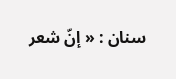سنان : « إنّ شعر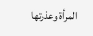المرأة وعذرتها